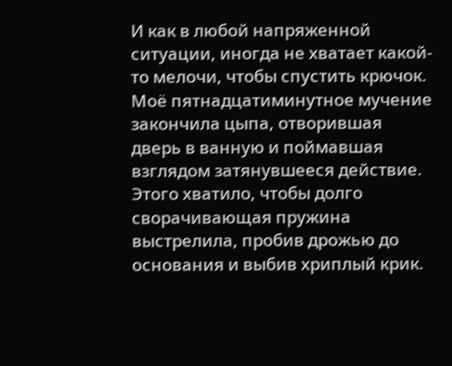И как в любой напряженной ситуации, иногда не хватает какой-то мелочи, чтобы спустить крючок. Моё пятнадцатиминутное мучение закончила цыпа, отворившая дверь в ванную и поймавшая взглядом затянувшееся действие.
Этого хватило, чтобы долго сворачивающая пружина выстрелила, пробив дрожью до основания и выбив хриплый крик.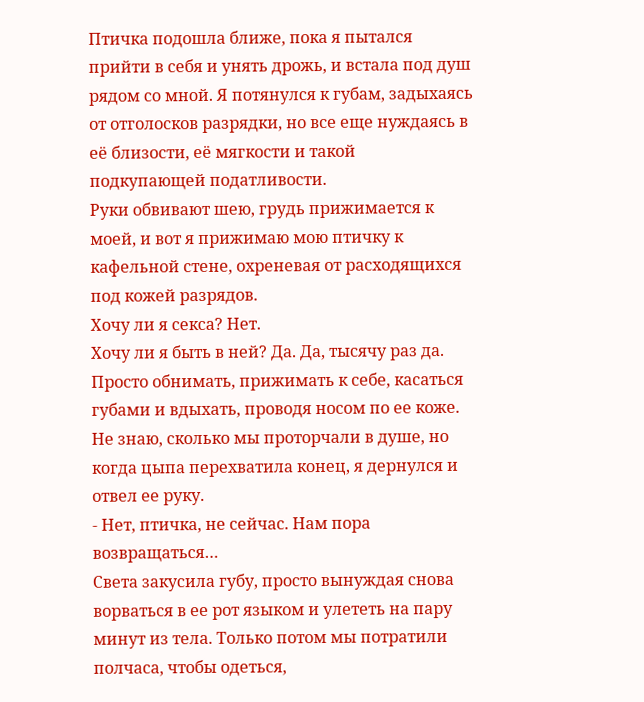Птичка подошла ближе, пока я пытался прийти в себя и унять дрожь, и встала под душ рядом со мной. Я потянулся к губам, задыхаясь от отголосков разрядки, но все еще нуждаясь в её близости, её мягкости и такой подкупающей податливости.
Руки обвивают шею, грудь прижимается к моей, и вот я прижимаю мою птичку к кафельной стене, охреневая от расходящихся под кожей разрядов.
Хочу ли я секса? Нет.
Хочу ли я быть в ней? Да. Да, тысячу раз да. Просто обнимать, прижимать к себе, касаться губами и вдыхать, проводя носом по ее коже.
Не знаю, сколько мы проторчали в душе, но когда цыпа перехватила конец, я дернулся и отвел ее руку.
- Нет, птичка, не сейчас. Нам пора возвращаться…
Света закусила губу, просто вынуждая снова ворваться в ее рот языком и улететь на пару минут из тела. Только потом мы потратили полчаса, чтобы одеться,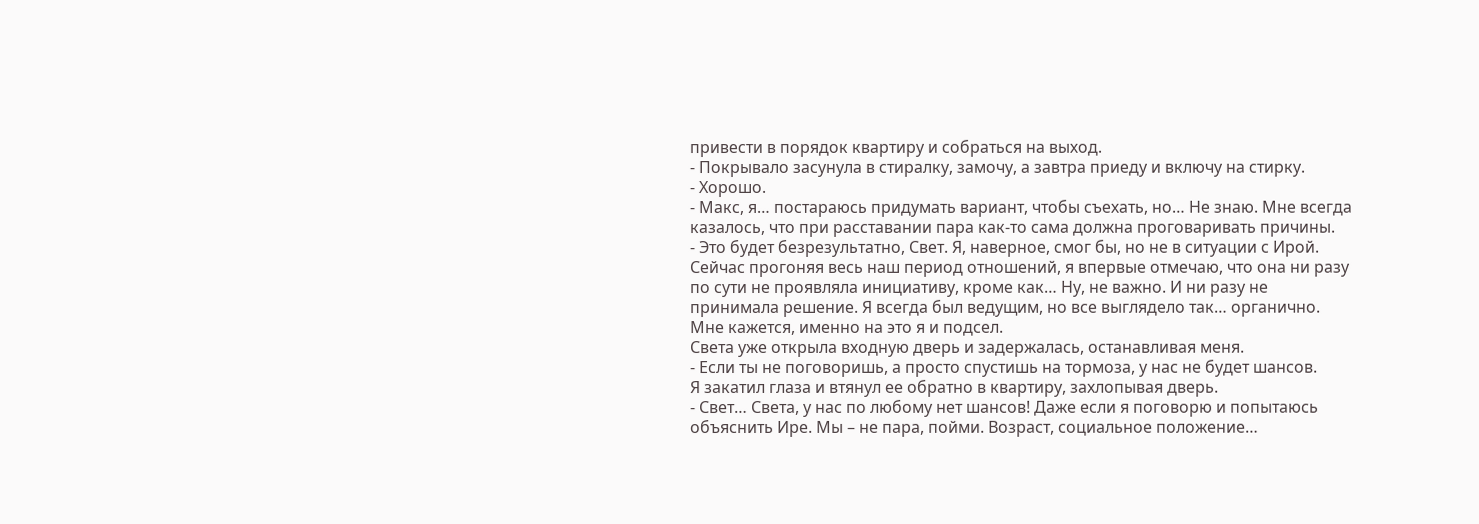привести в порядок квартиру и собраться на выход.
- Покрывало засунула в стиралку, замочу, а завтра приеду и включу на стирку.
- Хорошо.
- Макс, я… постараюсь придумать вариант, чтобы съехать, но… Не знаю. Мне всегда казалось, что при расставании пара как-то сама должна проговаривать причины.
- Это будет безрезультатно, Свет. Я, наверное, смог бы, но не в ситуации с Ирой. Сейчас прогоняя весь наш период отношений, я впервые отмечаю, что она ни разу по сути не проявляла инициативу, кроме как… Ну, не важно. И ни разу не принимала решение. Я всегда был ведущим, но все выглядело так… органично. Мне кажется, именно на это я и подсел.
Света уже открыла входную дверь и задержалась, останавливая меня.
- Если ты не поговоришь, а просто спустишь на тормоза, у нас не будет шансов.
Я закатил глаза и втянул ее обратно в квартиру, захлопывая дверь.
- Свет… Света, у нас по любому нет шансов! Даже если я поговорю и попытаюсь объяснить Ире. Мы – не пара, пойми. Возраст, социальное положение…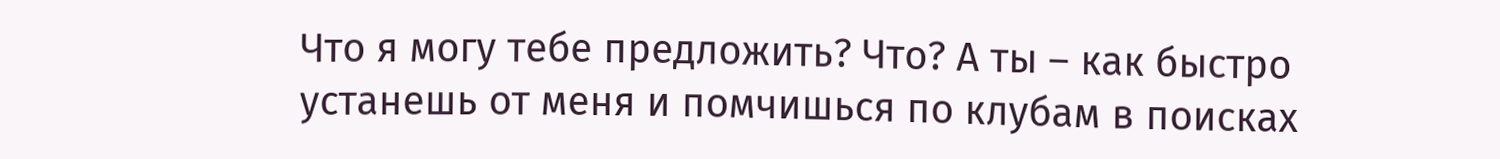Что я могу тебе предложить? Что? А ты – как быстро устанешь от меня и помчишься по клубам в поисках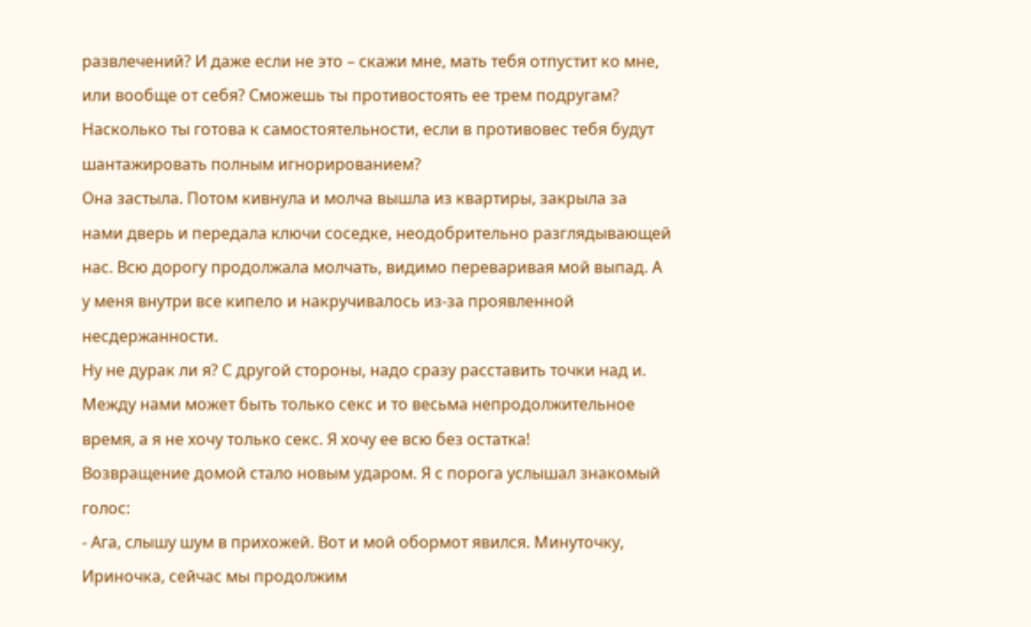развлечений? И даже если не это – скажи мне, мать тебя отпустит ко мне, или вообще от себя? Сможешь ты противостоять ее трем подругам? Насколько ты готова к самостоятельности, если в противовес тебя будут шантажировать полным игнорированием?
Она застыла. Потом кивнула и молча вышла из квартиры, закрыла за нами дверь и передала ключи соседке, неодобрительно разглядывающей нас. Всю дорогу продолжала молчать, видимо переваривая мой выпад. А у меня внутри все кипело и накручивалось из-за проявленной несдержанности.
Ну не дурак ли я? С другой стороны, надо сразу расставить точки над и. Между нами может быть только секс и то весьма непродолжительное время, а я не хочу только секс. Я хочу ее всю без остатка!
Возвращение домой стало новым ударом. Я с порога услышал знакомый голос:
- Ага, слышу шум в прихожей. Вот и мой обормот явился. Минуточку, Ириночка, сейчас мы продолжим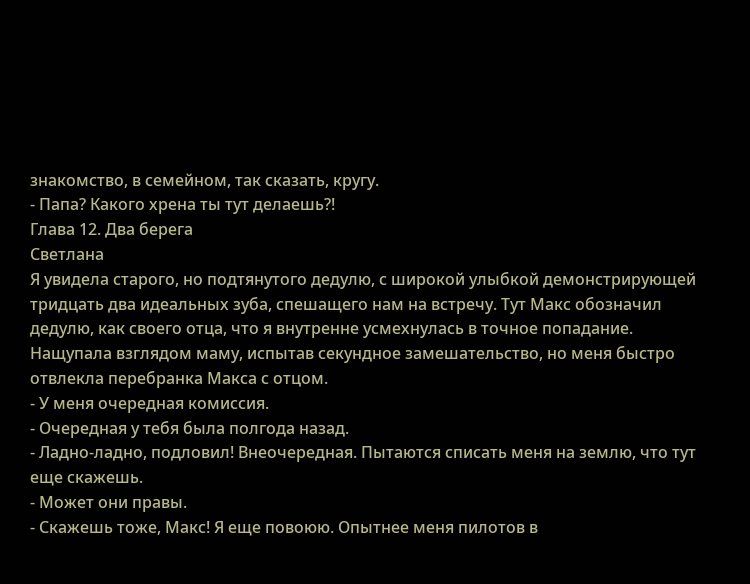знакомство, в семейном, так сказать, кругу.
- Папа? Какого хрена ты тут делаешь?!
Глава 12. Два берега
Светлана
Я увидела старого, но подтянутого дедулю, с широкой улыбкой демонстрирующей тридцать два идеальных зуба, спешащего нам на встречу. Тут Макс обозначил дедулю, как своего отца, что я внутренне усмехнулась в точное попадание.
Нащупала взглядом маму, испытав секундное замешательство, но меня быстро отвлекла перебранка Макса с отцом.
- У меня очередная комиссия.
- Очередная у тебя была полгода назад.
- Ладно-ладно, подловил! Внеочередная. Пытаются списать меня на землю, что тут еще скажешь.
- Может они правы.
- Скажешь тоже, Макс! Я еще повоюю. Опытнее меня пилотов в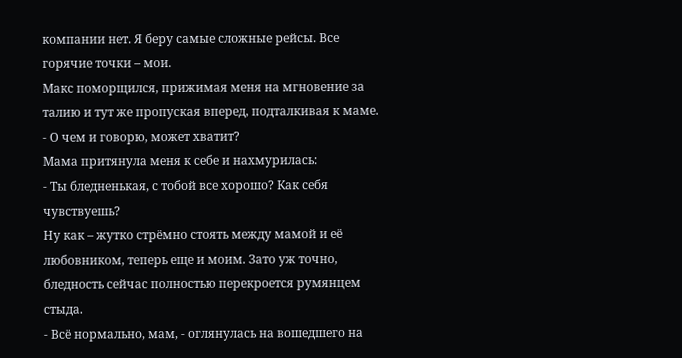компании нет. Я беру самые сложные рейсы. Все горячие точки – мои.
Макс поморщился, прижимая меня на мгновение за талию и тут же пропуская вперед, подталкивая к маме.
- О чем и говорю, может хватит?
Мама притянула меня к себе и нахмурилась:
- Ты бледненькая, с тобой все хорошо? Как себя чувствуешь?
Ну как – жутко стрёмно стоять между мамой и её любовником, теперь еще и моим. Зато уж точно, бледность сейчас полностью перекроется румянцем стыда.
- Всё нормально, мам, - оглянулась на вошедшего на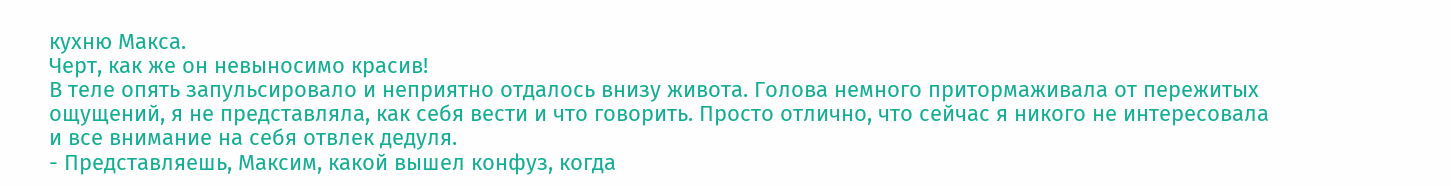кухню Макса.
Черт, как же он невыносимо красив!
В теле опять запульсировало и неприятно отдалось внизу живота. Голова немного притормаживала от пережитых ощущений, я не представляла, как себя вести и что говорить. Просто отлично, что сейчас я никого не интересовала и все внимание на себя отвлек дедуля.
- Представляешь, Максим, какой вышел конфуз, когда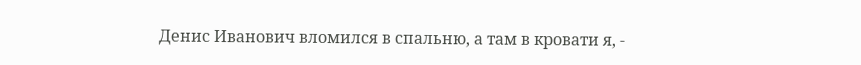Денис Иванович вломился в спальню, а там в кровати я, -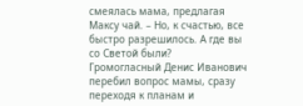смеялась мама, предлагая Максу чай. – Но, к счастью, все быстро разрешилось. А где вы со Светой были?
Громогласный Денис Иванович перебил вопрос мамы, сразу переходя к планам и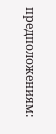предположениям: